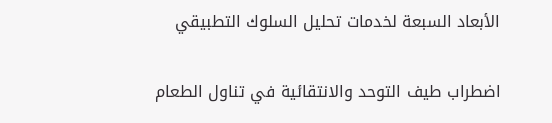الأبعاد السبعة لخدمات تحليل السلوك التطبيقي

اضطراب طيف التوحد والانتقائية في تناول الطعام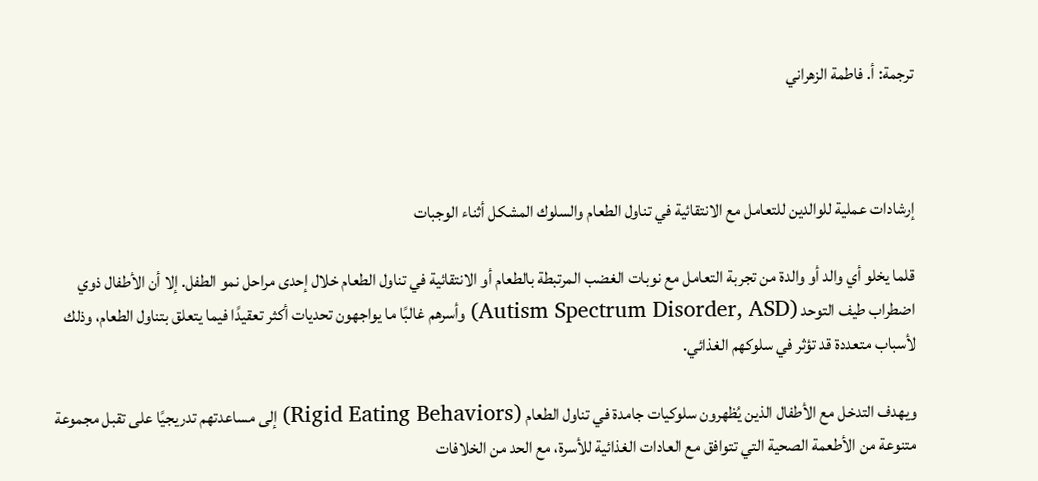ترجمة: أ. فاطمة الزهراني



إرشادات عملية للوالدين للتعامل مع الانتقائية في تناول الطعام والسلوك المشكل أثناء الوجبات

قلما يخلو أي والد أو والدة من تجربة التعامل مع نوبات الغضب المرتبطة بالطعام أو الانتقائية في تناول الطعام خلال إحدى مراحل نمو الطفل. إلا أن الأطفال ذوي اضطراب طيف التوحد (Autism Spectrum Disorder, ASD) وأسرهم غالبًا ما يواجهون تحديات أكثر تعقيدًا فيما يتعلق بتناول الطعام، وذلك لأسباب متعددة قد تؤثر في سلوكهم الغذائي.

ويهدف التدخل مع الأطفال الذين يُظهرون سلوكيات جامدة في تناول الطعام (Rigid Eating Behaviors) إلى مساعدتهم تدريجيًا على تقبل مجموعة متنوعة من الأطعمة الصحية التي تتوافق مع العادات الغذائية للأسرة، مع الحد من الخلافات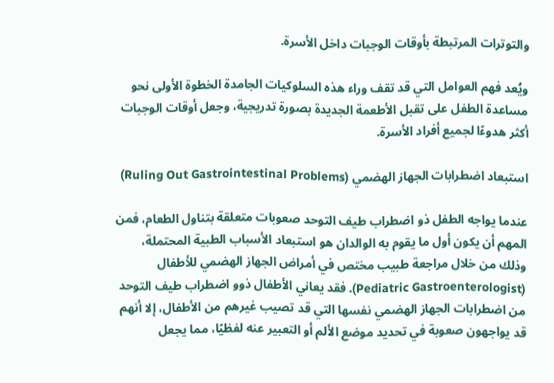والتوترات المرتبطة بأوقات الوجبات داخل الأسرة.

ويُعد فهم العوامل التي قد تقف وراء هذه السلوكيات الجامدة الخطوة الأولى نحو مساعدة الطفل على تقبل الأطعمة الجديدة بصورة تدريجية، وجعل أوقات الوجبات أكثر هدوءًا لجميع أفراد الأسرة.

استبعاد اضطرابات الجهاز الهضمي (Ruling Out Gastrointestinal Problems)

عندما يواجه الطفل ذو اضطراب طيف التوحد صعوبات متعلقة بتناول الطعام، فمن المهم أن يكون أول ما يقوم به الوالدان هو استبعاد الأسباب الطبية المحتملة، وذلك من خلال مراجعة طبيب مختص في أمراض الجهاز الهضمي للأطفال (Pediatric Gastroenterologist). فقد يعاني الأطفال ذوو اضطراب طيف التوحد من اضطرابات الجهاز الهضمي نفسها التي قد تصيب غيرهم من الأطفال، إلا أنهم قد يواجهون صعوبة في تحديد موضع الألم أو التعبير عنه لفظيًا، مما يجعل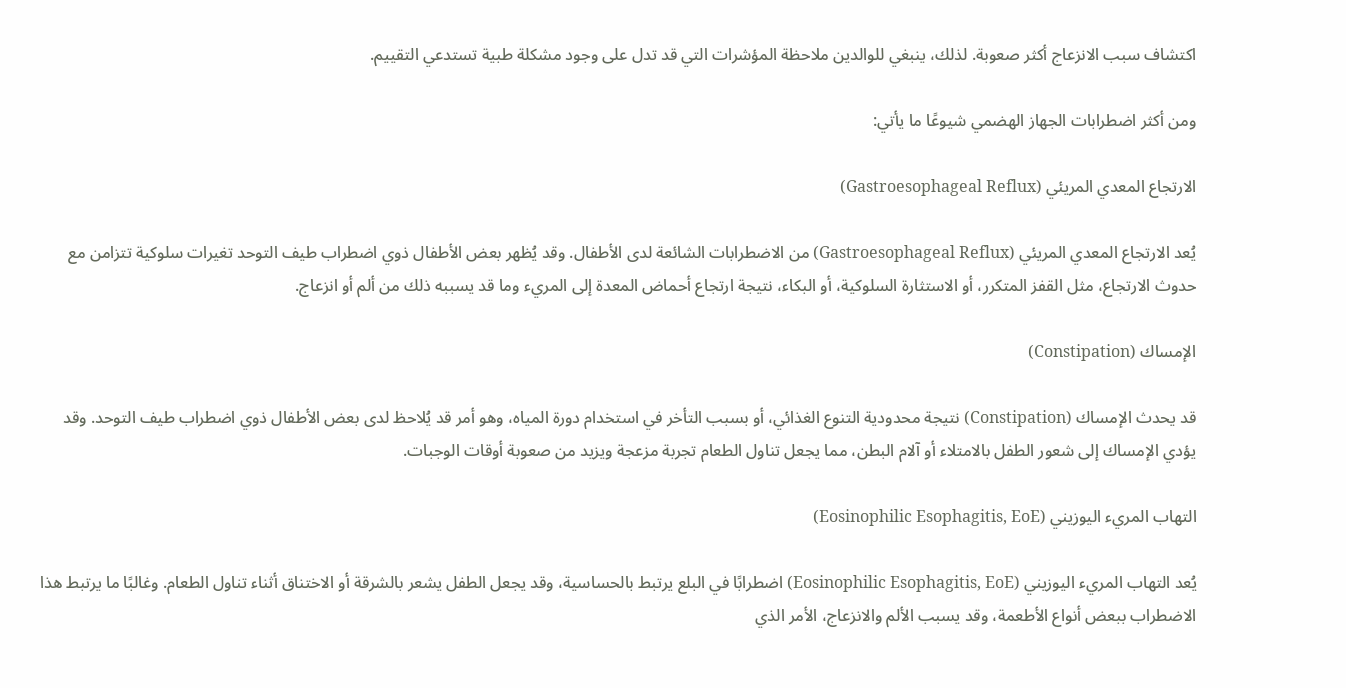اكتشاف سبب الانزعاج أكثر صعوبة. لذلك، ينبغي للوالدين ملاحظة المؤشرات التي قد تدل على وجود مشكلة طبية تستدعي التقييم.

ومن أكثر اضطرابات الجهاز الهضمي شيوعًا ما يأتي:

الارتجاع المعدي المريئي (Gastroesophageal Reflux)

يُعد الارتجاع المعدي المريئي (Gastroesophageal Reflux) من الاضطرابات الشائعة لدى الأطفال. وقد يُظهر بعض الأطفال ذوي اضطراب طيف التوحد تغيرات سلوكية تتزامن مع حدوث الارتجاع، مثل القفز المتكرر، أو الاستثارة السلوكية، أو البكاء، نتيجة ارتجاع أحماض المعدة إلى المريء وما قد يسببه ذلك من ألم أو انزعاج.

الإمساك (Constipation)

قد يحدث الإمساك (Constipation) نتيجة محدودية التنوع الغذائي، أو بسبب التأخر في استخدام دورة المياه، وهو أمر قد يُلاحظ لدى بعض الأطفال ذوي اضطراب طيف التوحد. وقد يؤدي الإمساك إلى شعور الطفل بالامتلاء أو آلام البطن، مما يجعل تناول الطعام تجربة مزعجة ويزيد من صعوبة أوقات الوجبات.

التهاب المريء اليوزيني (Eosinophilic Esophagitis, EoE)

يُعد التهاب المريء اليوزيني (Eosinophilic Esophagitis, EoE) اضطرابًا في البلع يرتبط بالحساسية، وقد يجعل الطفل يشعر بالشرقة أو الاختناق أثناء تناول الطعام. وغالبًا ما يرتبط هذا الاضطراب ببعض أنواع الأطعمة، وقد يسبب الألم والانزعاج، الأمر الذي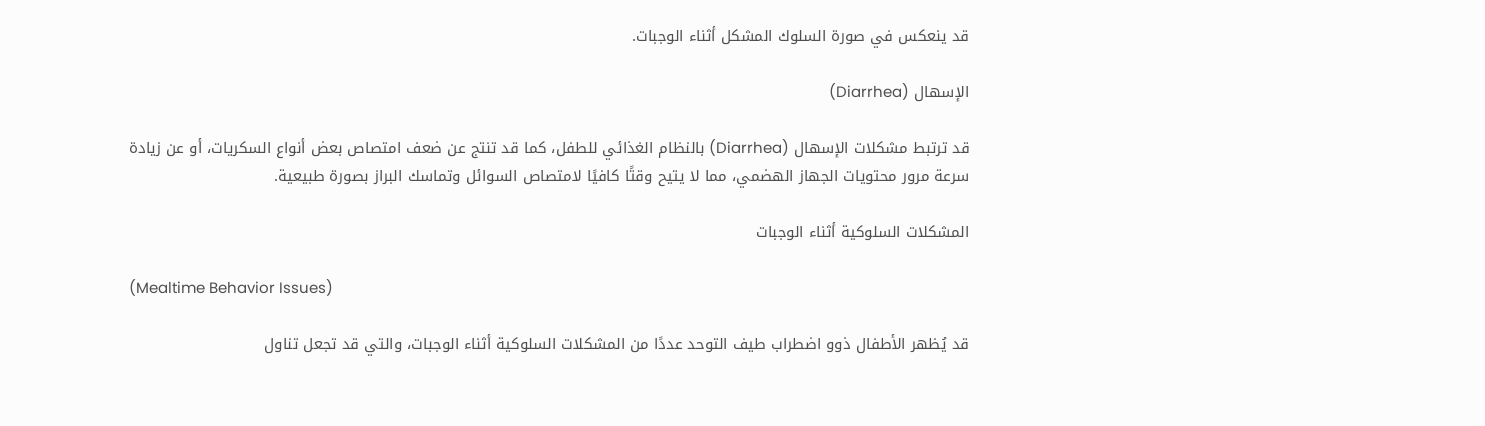قد ينعكس في صورة السلوك المشكل أثناء الوجبات.

الإسهال (Diarrhea)

قد ترتبط مشكلات الإسهال (Diarrhea) بالنظام الغذائي للطفل، كما قد تنتج عن ضعف امتصاص بعض أنواع السكريات، أو عن زيادة سرعة مرور محتويات الجهاز الهضمي، مما لا يتيح وقتًا كافيًا لامتصاص السوائل وتماسك البراز بصورة طبيعية.

المشكلات السلوكية أثناء الوجبات

(Mealtime Behavior Issues)

قد يُظهر الأطفال ذوو اضطراب طيف التوحد عددًا من المشكلات السلوكية أثناء الوجبات، والتي قد تجعل تناول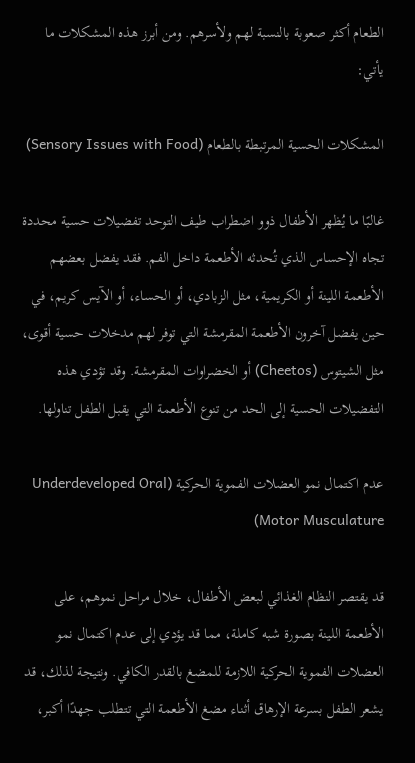الطعام أكثر صعوبة بالنسبة لهم ولأسرهم. ومن أبرز هذه المشكلات ما يأتي:

المشكلات الحسية المرتبطة بالطعام (Sensory Issues with Food)

غالبًا ما يُظهر الأطفال ذوو اضطراب طيف التوحد تفضيلات حسية محددة تجاه الإحساس الذي تُحدثه الأطعمة داخل الفم. فقد يفضل بعضهم الأطعمة اللينة أو الكريمية، مثل الزبادي، أو الحساء، أو الآيس كريم، في حين يفضل آخرون الأطعمة المقرمشة التي توفر لهم مدخلات حسية أقوى، مثل الشيتوس (Cheetos) أو الخضراوات المقرمشة. وقد تؤدي هذه التفضيلات الحسية إلى الحد من تنوع الأطعمة التي يقبل الطفل تناولها.

عدم اكتمال نمو العضلات الفموية الحركية (Underdeveloped Oral Motor Musculature)

قد يقتصر النظام الغذائي لبعض الأطفال، خلال مراحل نموهم، على الأطعمة اللينة بصورة شبه كاملة، مما قد يؤدي إلى عدم اكتمال نمو العضلات الفموية الحركية اللازمة للمضغ بالقدر الكافي. ونتيجة لذلك، قد يشعر الطفل بسرعة الإرهاق أثناء مضغ الأطعمة التي تتطلب جهدًا أكبر،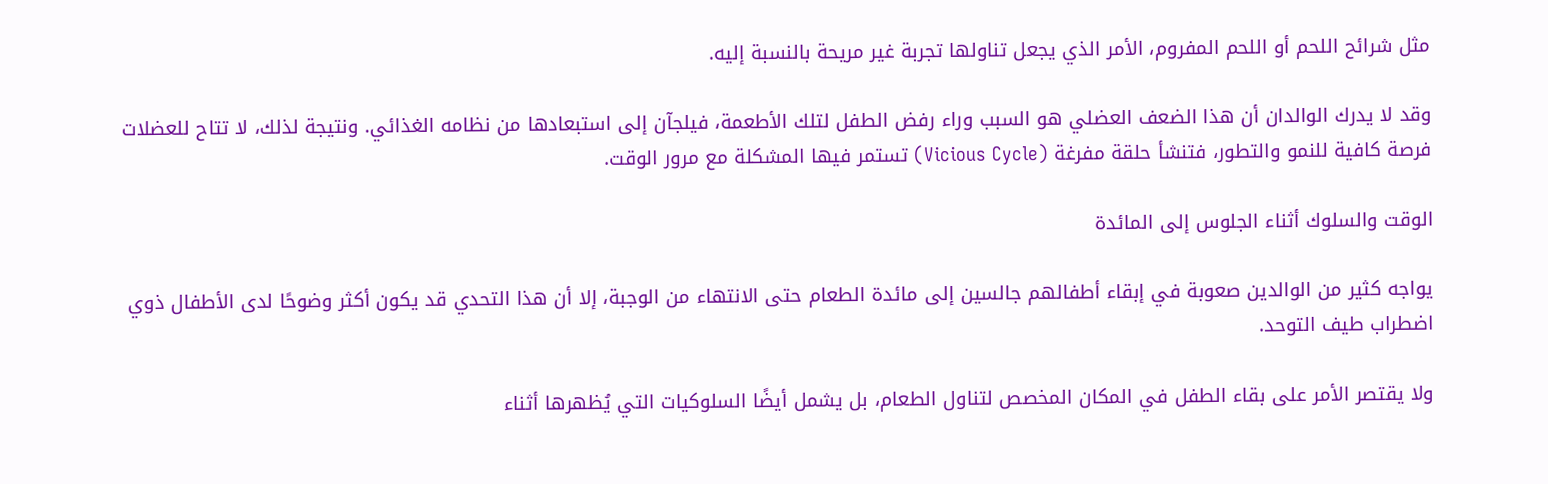مثل شرائح اللحم أو اللحم المفروم، الأمر الذي يجعل تناولها تجربة غير مريحة بالنسبة إليه.

وقد لا يدرك الوالدان أن هذا الضعف العضلي هو السبب وراء رفض الطفل لتلك الأطعمة، فيلجآن إلى استبعادها من نظامه الغذائي. ونتيجة لذلك، لا تتاح للعضلات فرصة كافية للنمو والتطور، فتنشأ حلقة مفرغة (Vicious Cycle) تستمر فيها المشكلة مع مرور الوقت.

الوقت والسلوك أثناء الجلوس إلى المائدة

يواجه كثير من الوالدين صعوبة في إبقاء أطفالهم جالسين إلى مائدة الطعام حتى الانتهاء من الوجبة، إلا أن هذا التحدي قد يكون أكثر وضوحًا لدى الأطفال ذوي اضطراب طيف التوحد.

ولا يقتصر الأمر على بقاء الطفل في المكان المخصص لتناول الطعام، بل يشمل أيضًا السلوكيات التي يُظهرها أثناء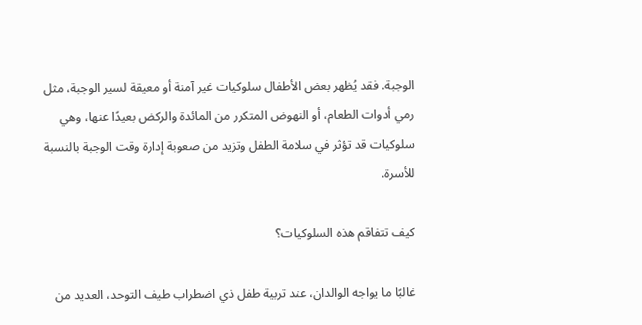الوجبة. فقد يُظهر بعض الأطفال سلوكيات غير آمنة أو معيقة لسير الوجبة، مثل رمي أدوات الطعام، أو النهوض المتكرر من المائدة والركض بعيدًا عنها، وهي سلوكيات قد تؤثر في سلامة الطفل وتزيد من صعوبة إدارة وقت الوجبة بالنسبة للأسرة.

كيف تتفاقم هذه السلوكيات؟

غالبًا ما يواجه الوالدان، عند تربية طفل ذي اضطراب طيف التوحد، العديد من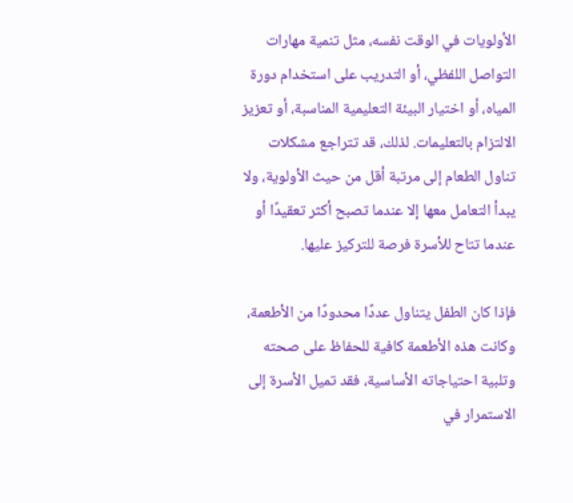الأولويات في الوقت نفسه، مثل تنمية مهارات التواصل اللفظي، أو التدريب على استخدام دورة المياه، أو اختيار البيئة التعليمية المناسبة، أو تعزيز الالتزام بالتعليمات. لذلك، قد تتراجع مشكلات تناول الطعام إلى مرتبة أقل من حيث الأولوية، ولا يبدأ التعامل معها إلا عندما تصبح أكثر تعقيدًا أو عندما تتاح للأسرة فرصة للتركيز عليها.

فإذا كان الطفل يتناول عددًا محدودًا من الأطعمة، وكانت هذه الأطعمة كافية للحفاظ على صحته وتلبية احتياجاته الأساسية، فقد تميل الأسرة إلى الاستمرار في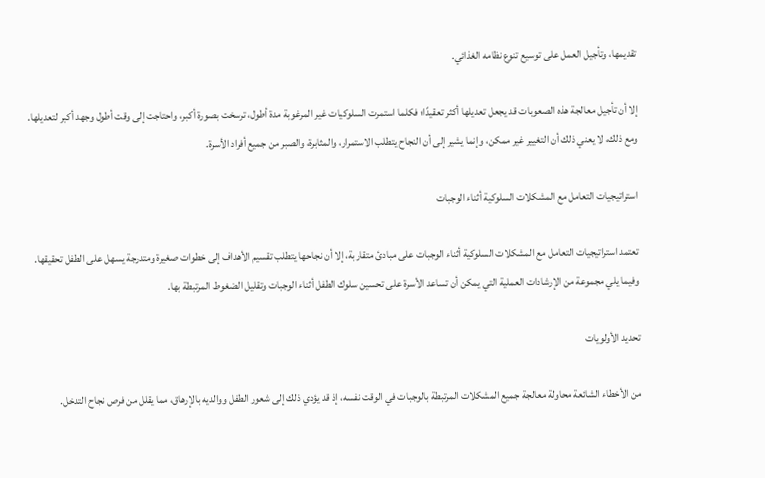تقديمها، وتأجيل العمل على توسيع تنوع نظامه الغذائي.

إلا أن تأجيل معالجة هذه الصعوبات قد يجعل تعديلها أكثر تعقيدًا؛ فكلما استمرت السلوكيات غير المرغوبة مدة أطول، ترسخت بصورة أكبر، واحتاجت إلى وقت أطول وجهد أكبر لتعديلها. ومع ذلك، لا يعني ذلك أن التغيير غير ممكن، وإنما يشير إلى أن النجاح يتطلب الاستمرار، والمثابرة، والصبر من جميع أفراد الأسرة.

استراتيجيات التعامل مع المشكلات السلوكية أثناء الوجبات

تعتمد استراتيجيات التعامل مع المشكلات السلوكية أثناء الوجبات على مبادئ متقاربة، إلا أن نجاحها يتطلب تقسيم الأهداف إلى خطوات صغيرة ومتدرجة يسهل على الطفل تحقيقها. وفيما يلي مجموعة من الإرشادات العملية التي يمكن أن تساعد الأسرة على تحسين سلوك الطفل أثناء الوجبات وتقليل الضغوط المرتبطة بها.

تحديد الأولويات

من الأخطاء الشائعة محاولة معالجة جميع المشكلات المرتبطة بالوجبات في الوقت نفسه، إذ قد يؤدي ذلك إلى شعور الطفل ووالديه بالإرهاق، مما يقلل من فرص نجاح التدخل.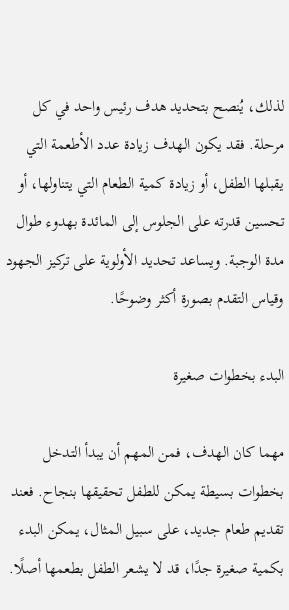لذلك، يُنصح بتحديد هدف رئيس واحد في كل مرحلة. فقد يكون الهدف زيادة عدد الأطعمة التي يقبلها الطفل، أو زيادة كمية الطعام التي يتناولها، أو تحسين قدرته على الجلوس إلى المائدة بهدوء طوال مدة الوجبة. ويساعد تحديد الأولوية على تركيز الجهود وقياس التقدم بصورة أكثر وضوحًا.

البدء بخطوات صغيرة

مهما كان الهدف، فمن المهم أن يبدأ التدخل بخطوات بسيطة يمكن للطفل تحقيقها بنجاح. فعند تقديم طعام جديد، على سبيل المثال، يمكن البدء بكمية صغيرة جدًا، قد لا يشعر الطفل بطعمها أصلًا.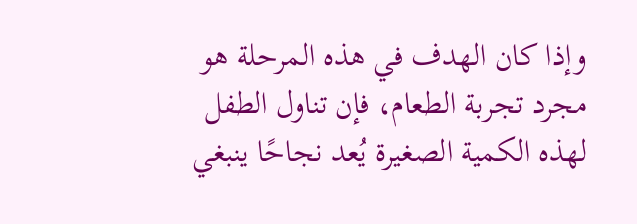وإذا كان الهدف في هذه المرحلة هو مجرد تجربة الطعام، فإن تناول الطفل لهذه الكمية الصغيرة يُعد نجاحًا ينبغي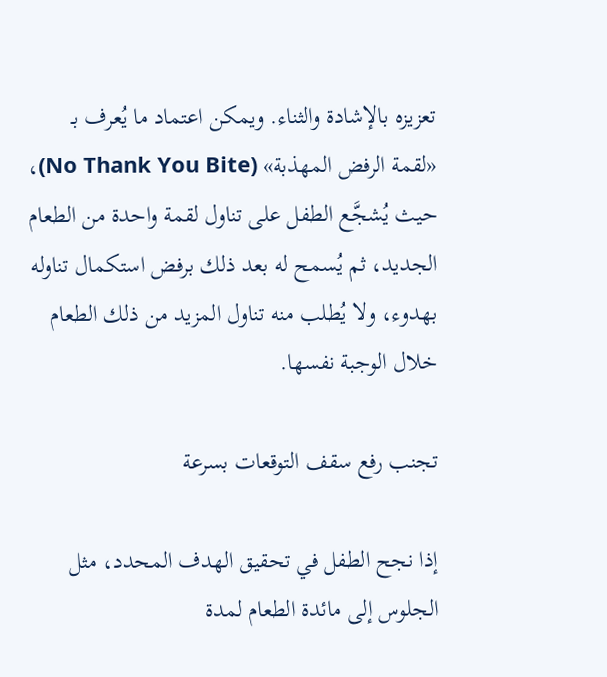تعزيزه بالإشادة والثناء. ويمكن اعتماد ما يُعرف بـ «لقمة الرفض المهذبة» (No Thank You Bite)، حيث يُشجَّع الطفل على تناول لقمة واحدة من الطعام الجديد، ثم يُسمح له بعد ذلك برفض استكمال تناوله بهدوء، ولا يُطلب منه تناول المزيد من ذلك الطعام خلال الوجبة نفسها.

تجنب رفع سقف التوقعات بسرعة

إذا نجح الطفل في تحقيق الهدف المحدد، مثل الجلوس إلى مائدة الطعام لمدة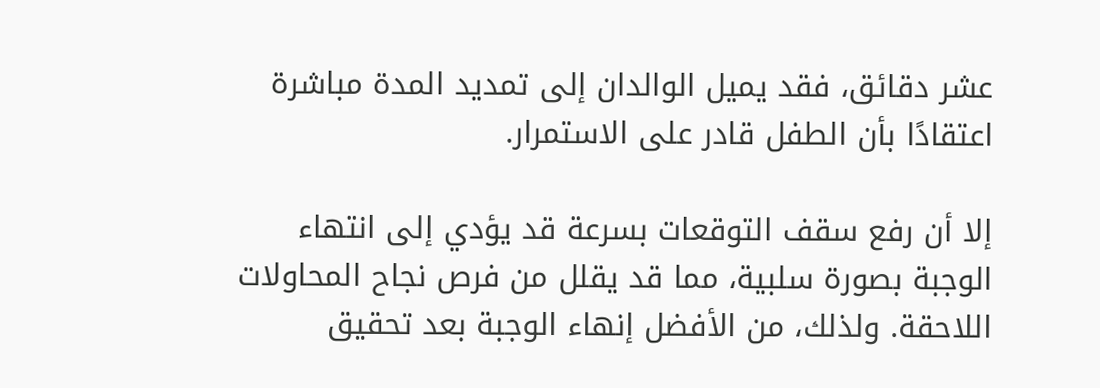عشر دقائق، فقد يميل الوالدان إلى تمديد المدة مباشرة اعتقادًا بأن الطفل قادر على الاستمرار.

إلا أن رفع سقف التوقعات بسرعة قد يؤدي إلى انتهاء الوجبة بصورة سلبية، مما قد يقلل من فرص نجاح المحاولات اللاحقة. ولذلك، من الأفضل إنهاء الوجبة بعد تحقيق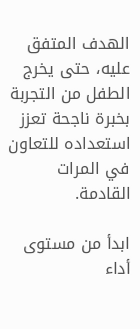الهدف المتفق عليه، حتى يخرج الطفل من التجربة بخبرة ناجحة تعزز استعداده للتعاون في المرات القادمة.

ابدأ من مستوى أداء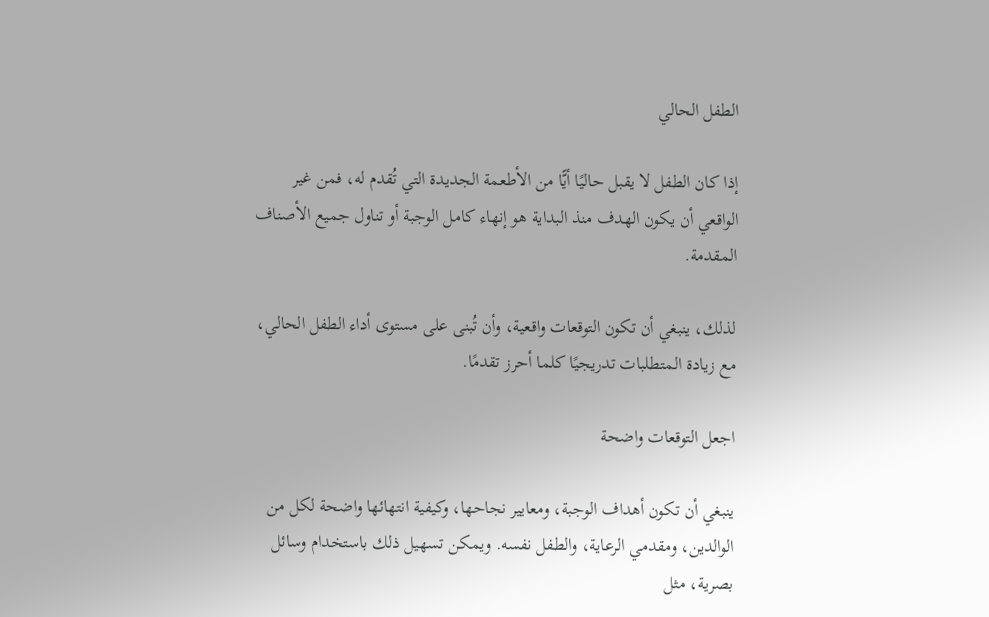الطفل الحالي

إذا كان الطفل لا يقبل حاليًا أيًّا من الأطعمة الجديدة التي تُقدم له، فمن غير الواقعي أن يكون الهدف منذ البداية هو إنهاء كامل الوجبة أو تناول جميع الأصناف المقدمة.

لذلك، ينبغي أن تكون التوقعات واقعية، وأن تُبنى على مستوى أداء الطفل الحالي، مع زيادة المتطلبات تدريجيًا كلما أحرز تقدمًا.

اجعل التوقعات واضحة

ينبغي أن تكون أهداف الوجبة، ومعايير نجاحها، وكيفية انتهائها واضحة لكل من الوالدين، ومقدمي الرعاية، والطفل نفسه. ويمكن تسهيل ذلك باستخدام وسائل بصرية، مثل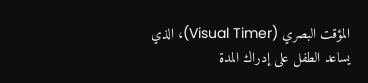المؤقت البصري (Visual Timer)، الذي يساعد الطفل على إدراك المدة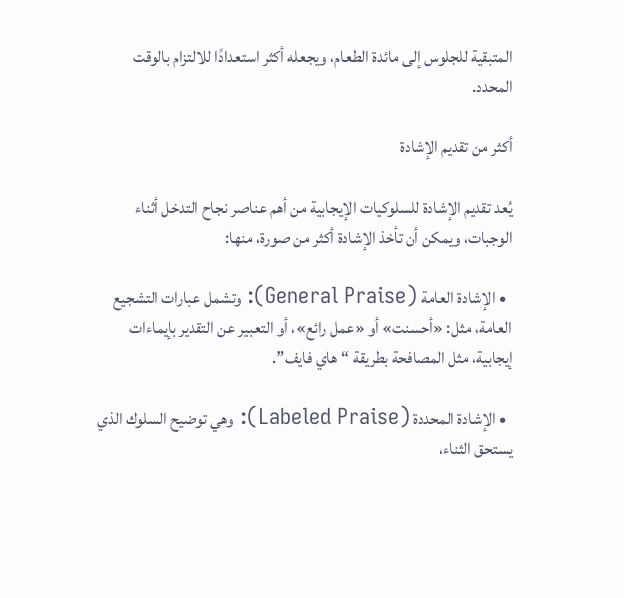المتبقية للجلوس إلى مائدة الطعام، ويجعله أكثر استعدادًا للالتزام بالوقت المحدد.

أكثر من تقديم الإشادة

يُعد تقديم الإشادة للسلوكيات الإيجابية من أهم عناصر نجاح التدخل أثناء الوجبات، ويمكن أن تأخذ الإشادة أكثر من صورة، منها:

  • الإشادة العامة (General Praise): وتشمل عبارات التشجيع العامة، مثل: «أحسنت» أو «عمل رائع»، أو التعبير عن التقدير بإيماءات إيجابية، مثل المصافحة بطريقة “هاي فايف”.

  • الإشادة المحددة (Labeled Praise): وهي توضيح السلوك الذي يستحق الثناء،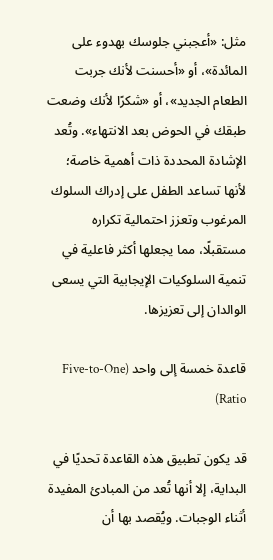مثل: «أعجبني جلوسك بهدوء على المائدة»، أو «أحسنت لأنك جربت الطعام الجديد»، أو «شكرًا لأنك وضعت طبقك في الحوض بعد الانتهاء». وتُعد الإشادة المحددة ذات أهمية خاصة؛ لأنها تساعد الطفل على إدراك السلوك المرغوب وتعزز احتمالية تكراره مستقبلًا، مما يجعلها أكثر فاعلية في تنمية السلوكيات الإيجابية التي يسعى الوالدان إلى تعزيزها.

قاعدة خمسة إلى واحد (Five-to-One Ratio)

قد يكون تطبيق هذه القاعدة تحديًا في البداية، إلا أنها تُعد من المبادئ المفيدة أثناء الوجبات. ويُقصد بها أن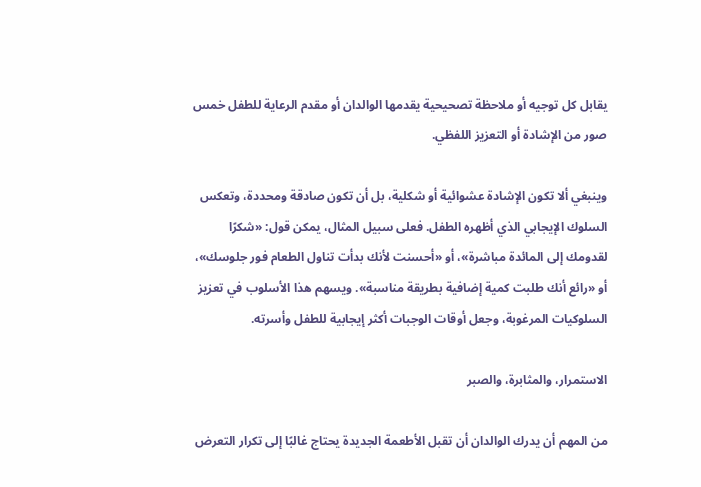يقابل كل توجيه أو ملاحظة تصحيحية يقدمها الوالدان أو مقدم الرعاية للطفل خمس صور من الإشادة أو التعزيز اللفظي.

وينبغي ألا تكون الإشادة عشوائية أو شكلية، بل أن تكون صادقة ومحددة، وتعكس السلوك الإيجابي الذي أظهره الطفل. فعلى سبيل المثال، يمكن قول: «شكرًا لقدومك إلى المائدة مباشرة»، أو «أحسنت لأنك بدأت تناول الطعام فور جلوسك»، أو «رائع أنك طلبت كمية إضافية بطريقة مناسبة». ويسهم هذا الأسلوب في تعزيز السلوكيات المرغوبة، وجعل أوقات الوجبات أكثر إيجابية للطفل وأسرته.

الاستمرار، والمثابرة، والصبر

من المهم أن يدرك الوالدان أن تقبل الأطعمة الجديدة يحتاج غالبًا إلى تكرار التعرض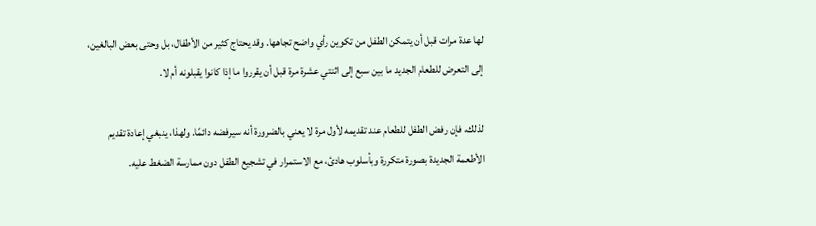لها عدة مرات قبل أن يتمكن الطفل من تكوين رأي واضح تجاهها. وقد يحتاج كثير من الأطفال، بل وحتى بعض البالغين، إلى التعرض للطعام الجديد ما بين سبع إلى اثنتي عشرة مرة قبل أن يقرروا ما إذا كانوا يقبلونه أم لا.

لذلك، فإن رفض الطفل للطعام عند تقديمه لأول مرة لا يعني بالضرورة أنه سيرفضه دائمًا. ولهذا، ينبغي إعادة تقديم الأطعمة الجديدة بصورة متكررة وبأسلوب هادئ، مع الاستمرار في تشجيع الطفل دون ممارسة الضغط عليه.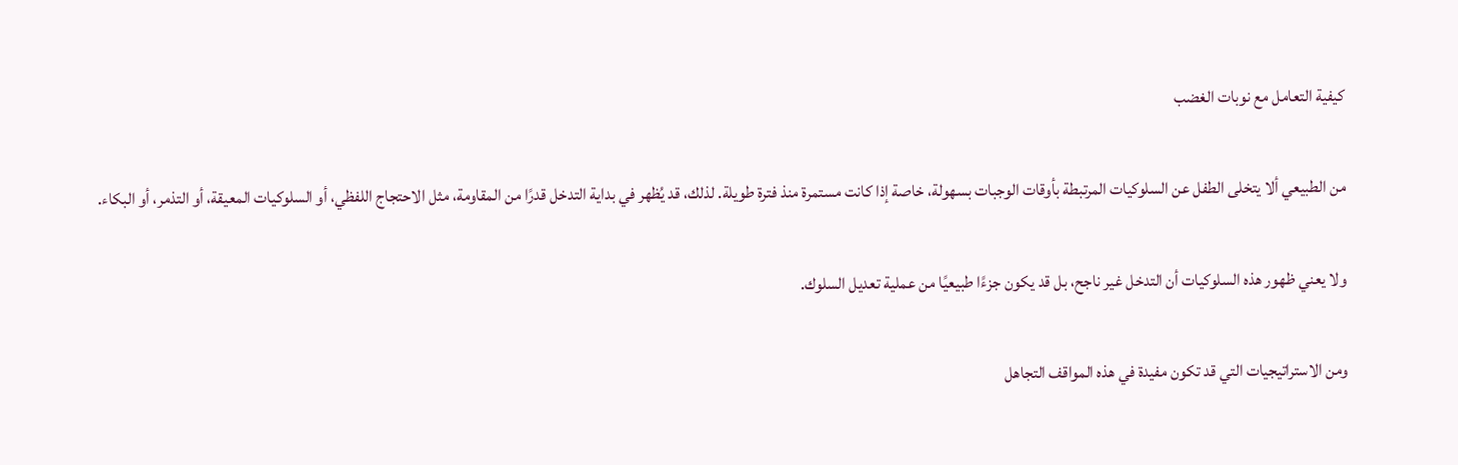كيفية التعامل مع نوبات الغضب

من الطبيعي ألا يتخلى الطفل عن السلوكيات المرتبطة بأوقات الوجبات بسهولة، خاصة إذا كانت مستمرة منذ فترة طويلة. لذلك، قد يُظهر في بداية التدخل قدرًا من المقاومة، مثل الاحتجاج اللفظي، أو السلوكيات المعيقة، أو التذمر، أو البكاء.

ولا يعني ظهور هذه السلوكيات أن التدخل غير ناجح، بل قد يكون جزءًا طبيعيًا من عملية تعديل السلوك.

ومن الاستراتيجيات التي قد تكون مفيدة في هذه المواقف التجاهل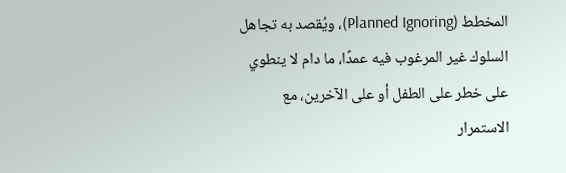المخطط (Planned Ignoring)، ويُقصد به تجاهل السلوك غير المرغوب فيه عمدًا، ما دام لا ينطوي على خطر على الطفل أو على الآخرين، مع الاستمرار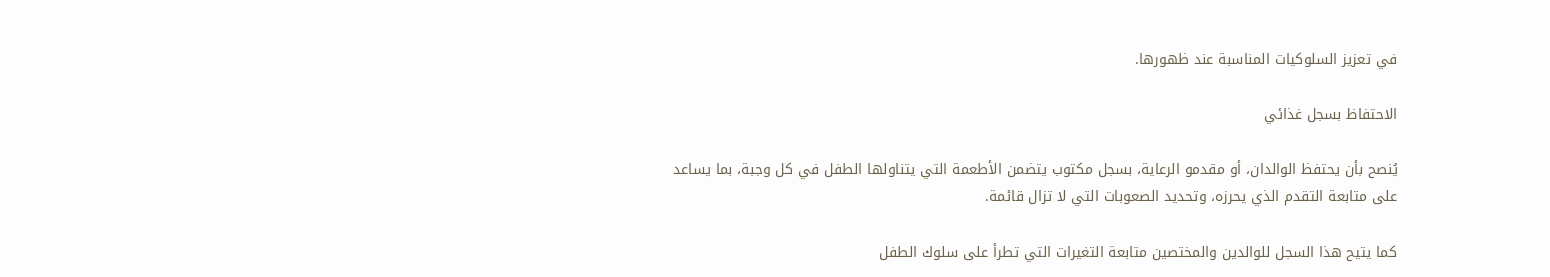في تعزيز السلوكيات المناسبة عند ظهورها.

الاحتفاظ بسجل غذائي

يُنصح بأن يحتفظ الوالدان، أو مقدمو الرعاية، بسجل مكتوب يتضمن الأطعمة التي يتناولها الطفل في كل وجبة، بما يساعد على متابعة التقدم الذي يحرزه، وتحديد الصعوبات التي لا تزال قائمة.

كما يتيح هذا السجل للوالدين والمختصين متابعة التغيرات التي تطرأ على سلوك الطفل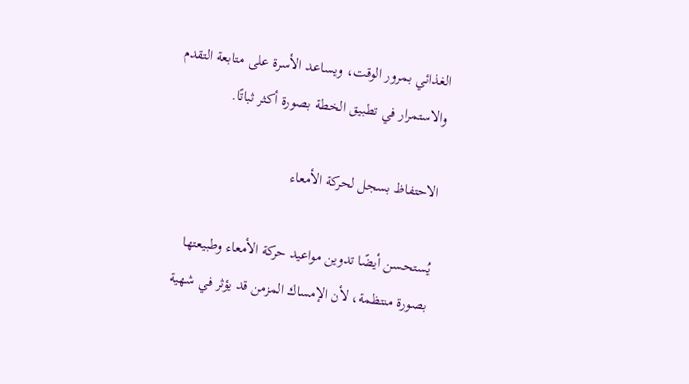الغذائي بمرور الوقت، ويساعد الأسرة على متابعة التقدم والاستمرار في تطبيق الخطة بصورة أكثر ثباتًا.

الاحتفاظ بسجل لحركة الأمعاء

يُستحسن أيضًا تدوين مواعيد حركة الأمعاء وطبيعتها بصورة منتظمة، لأن الإمساك المزمن قد يؤثر في شهية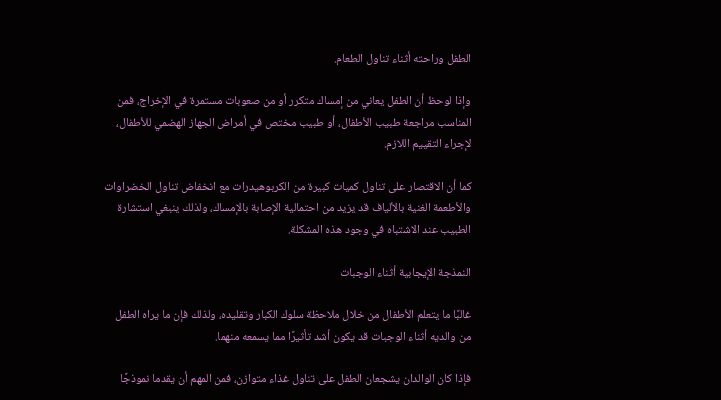الطفل وراحته أثناء تناول الطعام.

وإذا لوحظ أن الطفل يعاني من إمساك متكرر أو من صعوبات مستمرة في الإخراج، فمن المناسب مراجعة طبيب الأطفال، أو طبيب مختص في أمراض الجهاز الهضمي للأطفال، لإجراء التقييم اللازم.

كما أن الاقتصار على تناول كميات كبيرة من الكربوهيدرات مع انخفاض تناول الخضراوات والأطعمة الغنية بالألياف قد يزيد من احتمالية الإصابة بالإمساك، ولذلك ينبغي استشارة الطبيب عند الاشتباه في وجود هذه المشكلة.

النمذجة الإيجابية أثناء الوجبات

غالبًا ما يتعلم الأطفال من خلال ملاحظة سلوك الكبار وتقليده، ولذلك فإن ما يراه الطفل من والديه أثناء الوجبات قد يكون أشد تأثيرًا مما يسمعه منهما.

فإذا كان الوالدان يشجعان الطفل على تناول غذاء متوازن، فمن المهم أن يقدما نموذجًا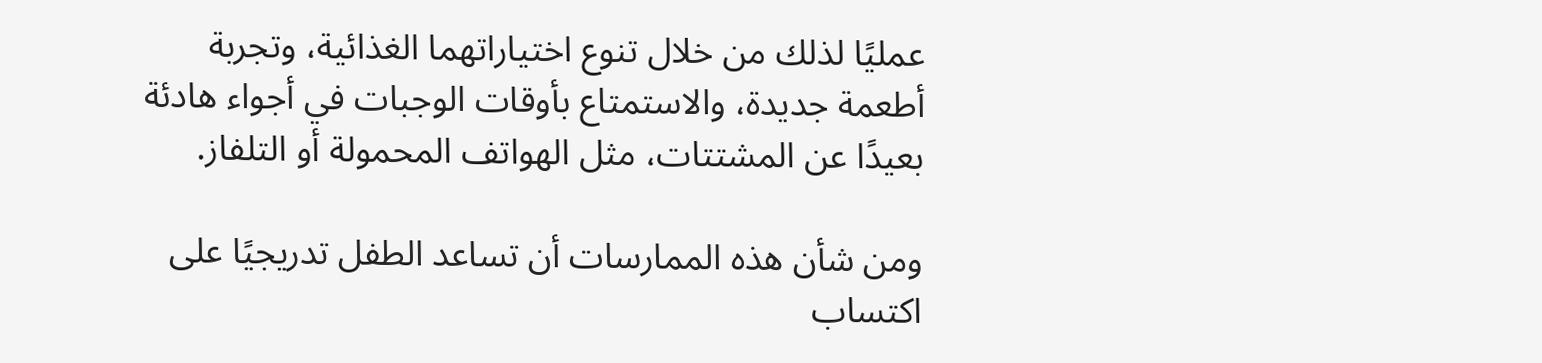عمليًا لذلك من خلال تنوع اختياراتهما الغذائية، وتجربة أطعمة جديدة، والاستمتاع بأوقات الوجبات في أجواء هادئة بعيدًا عن المشتتات، مثل الهواتف المحمولة أو التلفاز.

ومن شأن هذه الممارسات أن تساعد الطفل تدريجيًا على اكتساب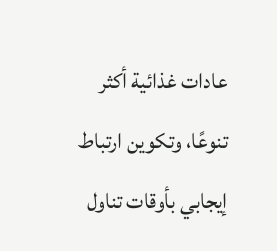عادات غذائية أكثر تنوعًا، وتكوين ارتباط إيجابي بأوقات تناول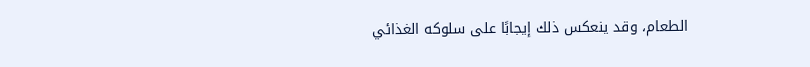الطعام، وقد ينعكس ذلك إيجابًا على سلوكه الغذائي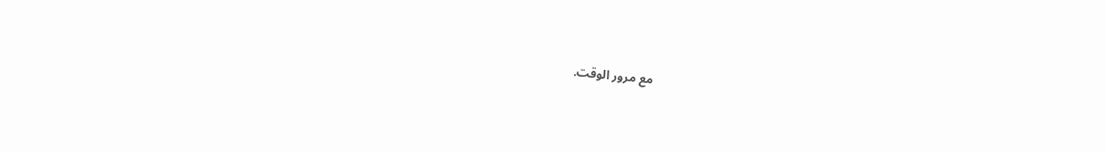مع مرور الوقت.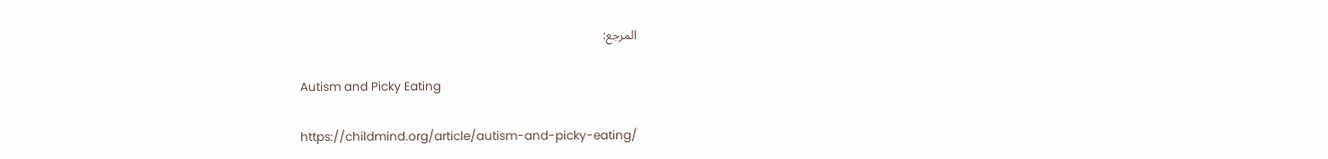المرجع:

Autism and Picky Eating

https://childmind.org/article/autism-and-picky-eating/